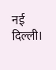नई दिल्ली।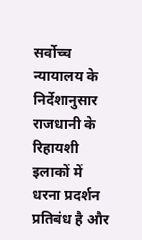सर्वोच्च न्यायालय के निर्देशानुसार राजधानी के रिहायशी इलाकों में धरना प्रदर्शन प्रतिबंध है और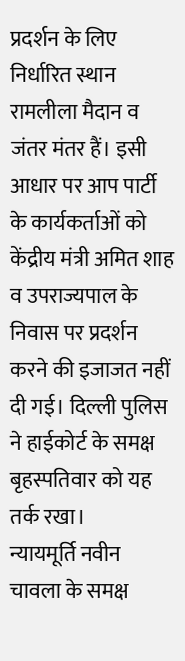प्रदर्शन के लिए निर्धारित स्थान रामलीला मैदान व जंतर मंतर हैं। इसी आधार पर आप पार्टी के कार्यकर्ताओं को केंद्रीय मंत्री अमित शाह व उपराज्यपाल के निवास पर प्रदर्शन करने की इजाजत नहीं दी गई। दिल्ली पुलिस ने हाईकोर्ट के समक्ष बृहस्पतिवार को यह तर्क रखा।
न्यायमूर्ति नवीन चावला के समक्ष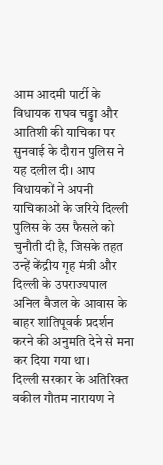आम आदमी पार्टी के विधायक राघव चड्ढा और आतिशी की याचिका पर सुनवाई के दौरान पुलिस ने यह दलील दी। आप विधायकों ने अपनी याचिकाओं के जरिये दिल्ली पुलिस के उस फैसले को चुनौती दी है, जिसके तहत उन्हें केंद्रीय गृह मंत्री और दिल्ली के उपराज्यपाल अनिल बैजल के आवास के बाहर शांतिपूवर्क प्रदर्शन करने की अनुमति देने से मना कर दिया गया था।
दिल्ली सरकार के अतिरिक्त वकील गौतम नारायण ने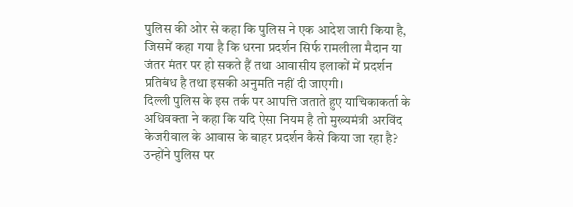पुलिस की ओर से कहा कि पुलिस ने एक आदेश जारी किया है, जिसमें कहा गया है कि धरना प्रदर्शन सिर्फ रामलीला मैदान या जंतर मंतर पर हो सकते हैं तथा आवासीय इलाकों में प्रदर्शन प्रतिबंध है तथा इसकी अनुमति नहीं दी जाएगी।
दिल्ली पुलिस के इस तर्क पर आपत्ति जताते हुए याचिकाकर्ता के अधिवक्ता ने कहा कि यदि ऐसा नियम है तो मुख्यमंत्री अरविंद केजरीवाल के आवास के बाहर प्रदर्शन कैसे किया जा रहा है? उन्होंने पुलिस पर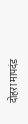दोहरा मापदंड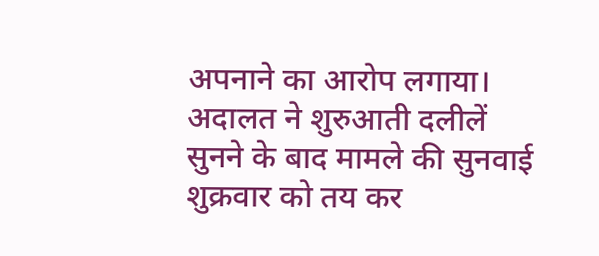अपनाने का आरोप लगाया। अदालत ने शुरुआती दलीलें सुनने के बाद मामले की सुनवाई शुक्रवार को तय कर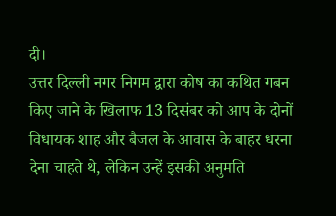दी।
उत्तर दिल्ली नगर निगम द्वारा कोष का कथित गबन किए जाने के खिलाफ 13 दिसंबर को आप के दोनों विधायक शाह और बैजल के आवास के बाहर धरना देना चाहते थे, लेकिन उन्हें इसकी अनुमति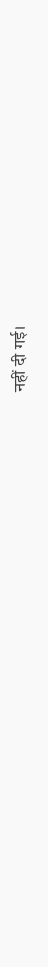नहीं दी गई।